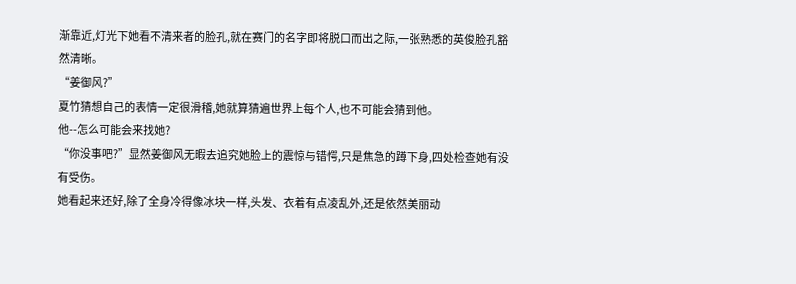渐靠近,灯光下她看不清来者的脸孔,就在赛门的名字即将脱口而出之际,一张熟悉的英俊脸孔豁然清晰。
“姜御风?”
夏竹猜想自己的表情一定很滑稽,她就算猜遍世界上每个人,也不可能会猜到他。
他--怎么可能会来找她?
“你没事吧?”显然姜御风无暇去追究她脸上的震惊与错愕,只是焦急的蹲下身,四处检查她有没有受伤。
她看起来还好,除了全身冷得像冰块一样,头发、衣着有点凌乱外,还是依然美丽动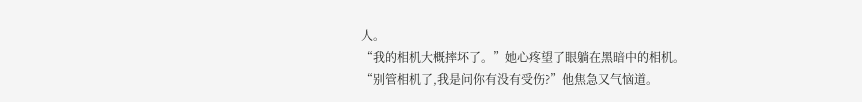人。
“我的相机大概摔坏了。”她心疼望了眼躺在黑暗中的相机。
“别管相机了,我是问你有没有受伤?”他焦急又气恼道。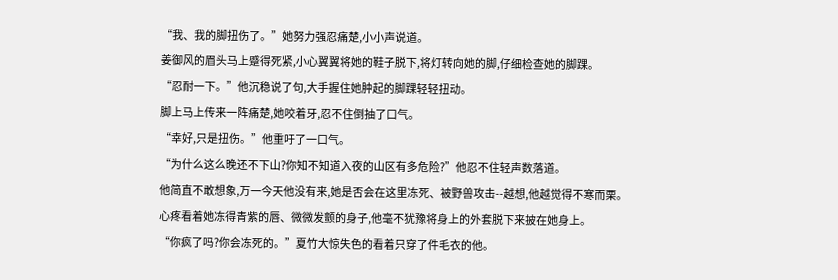“我、我的脚扭伤了。”她努力强忍痛楚,小小声说道。
姜御风的眉头马上蹙得死紧,小心翼翼将她的鞋子脱下,将灯转向她的脚,仔细检查她的脚踝。
“忍耐一下。”他沉稳说了句,大手握住她肿起的脚踝轻轻扭动。
脚上马上传来一阵痛楚,她咬着牙,忍不住倒抽了口气。
“幸好,只是扭伤。”他重吁了一口气。
“为什么这么晚还不下山?你知不知道入夜的山区有多危险?”他忍不住轻声数落道。
他简直不敢想象,万一今天他没有来,她是否会在这里冻死、被野兽攻击--越想,他越觉得不寒而栗。
心疼看着她冻得青紫的唇、微微发颤的身子,他毫不犹豫将身上的外套脱下来披在她身上。
“你疯了吗?你会冻死的。”夏竹大惊失色的看着只穿了件毛衣的他。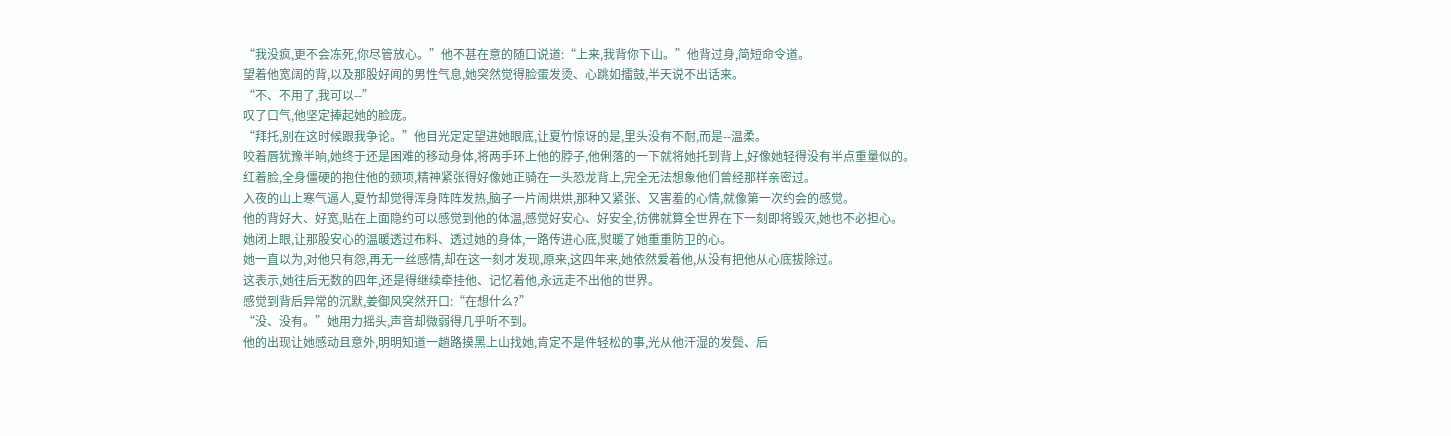“我没疯,更不会冻死,你尽管放心。”他不甚在意的随口说道:“上来,我背你下山。”他背过身,简短命令道。
望着他宽阔的背,以及那股好闻的男性气息,她突然觉得脸蛋发烫、心跳如擂鼓,半天说不出话来。
“不、不用了,我可以--”
叹了口气,他坚定捧起她的脸庞。
“拜托,别在这时候跟我争论。”他目光定定望进她眼底,让夏竹惊讶的是,里头没有不耐,而是--温柔。
咬着唇犹豫半晌,她终于还是困难的移动身体,将两手环上他的脖子,他俐落的一下就将她托到背上,好像她轻得没有半点重量似的。
红着脸,全身僵硬的抱住他的颈项,精神紧张得好像她正骑在一头恐龙背上,完全无法想象他们曾经那样亲密过。
入夜的山上寒气逼人,夏竹却觉得浑身阵阵发热,脑子一片闹烘烘,那种又紧张、又害羞的心情,就像第一次约会的感觉。
他的背好大、好宽,贴在上面隐约可以感觉到他的体温,感觉好安心、好安全,彷佛就算全世界在下一刻即将毁灭,她也不必担心。
她闭上眼,让那股安心的温暖透过布料、透过她的身体,一路传进心底,熨暖了她重重防卫的心。
她一直以为,对他只有怨,再无一丝感情,却在这一刻才发现,原来,这四年来,她依然爱着他,从没有把他从心底拔除过。
这表示,她往后无数的四年,还是得继续牵挂他、记忆着他,永远走不出他的世界。
感觉到背后异常的沉默,姜御风突然开口:“在想什么?”
“没、没有。”她用力摇头,声音却微弱得几乎听不到。
他的出现让她感动且意外,明明知道一趟路摸黑上山找她,肯定不是件轻松的事,光从他汗湿的发鬓、后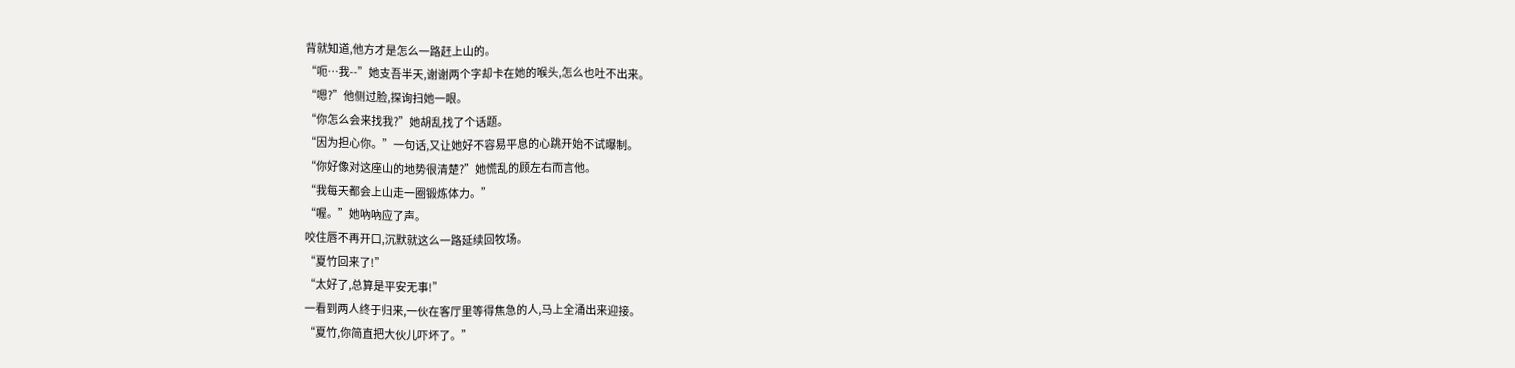背就知道,他方才是怎么一路赶上山的。
“呃…我--”她支吾半天,谢谢两个字却卡在她的喉头,怎么也吐不出来。
“嗯?”他侧过脸,探询扫她一眼。
“你怎么会来找我?”她胡乱找了个话题。
“因为担心你。”一句话,又让她好不容易平息的心跳开始不试曝制。
“你好像对这座山的地势很清楚?”她慌乱的顾左右而言他。
“我每天都会上山走一圈锻炼体力。”
“喔。”她吶吶应了声。
咬住唇不再开口,沉默就这么一路延续回牧场。
“夏竹回来了!”
“太好了,总算是平安无事!”
一看到两人终于归来,一伙在客厅里等得焦急的人,马上全涌出来迎接。
“夏竹,你简直把大伙儿吓坏了。”